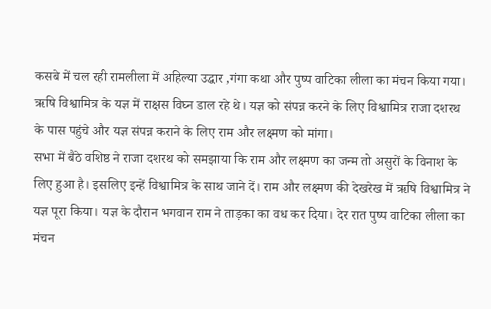कसबे में चल रही रामलीला में अहिल्या उद्धार ,गंगा कथा और पुष्प वाटिका लीला का मंचन किया गया। ऋषि विश्वामित्र के यज्ञ में राक्षस विघ्न डाल रहे थे। यज्ञ को संपन्न करने के लिए विश्वामित्र राजा दशरथ के पास पहुंचे और यज्ञ संपन्न कराने के लिए राम और लक्ष्मण को मांगा।
सभा में बैठे वशिष्ठ ने राजा दशरथ को समझाया कि राम और लक्ष्मण का जन्म तो असुरों के विनाश के लिए हुआ है। इसलिए इन्हें विश्वामित्र के साथ जाने दें। राम और लक्ष्मण की देखरेख में ऋषि विश्वामित्र ने यज्ञ पूरा किया। यज्ञ के दौरान भगवान राम ने ताड़का का वध कर दिया। देर रात पुष्प वाटिका लीला का मंचन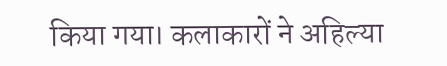किया गया। कलाकारों ने अहिल्या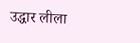उद्धार लीला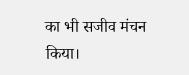का भी सजीव मंचन किया।